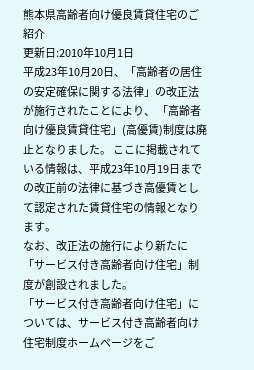熊本県高齢者向け優良賃貸住宅のご紹介
更新日:2010年10月1日
平成23年10月20日、「高齢者の居住の安定確保に関する法律」の改正法が施行されたことにより、 「高齢者向け優良賃貸住宅」(高優賃)制度は廃止となりました。 ここに掲載されている情報は、平成23年10月19日までの改正前の法律に基づき高優賃として認定された賃貸住宅の情報となります。
なお、改正法の施行により新たに「サービス付き高齢者向け住宅」制度が創設されました。
「サービス付き高齢者向け住宅」については、サービス付き高齢者向け住宅制度ホームページをご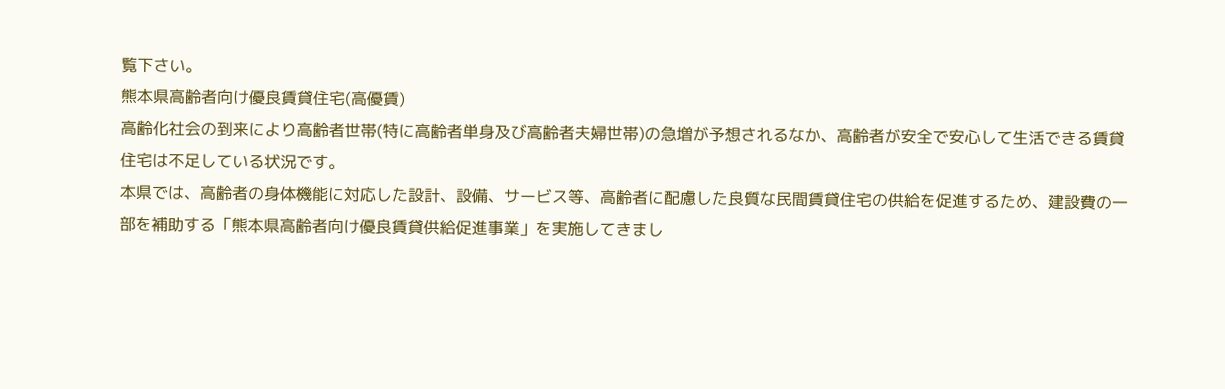覧下さい。
熊本県高齢者向け優良賃貸住宅(高優賃)
高齢化社会の到来により高齢者世帯(特に高齢者単身及び高齢者夫婦世帯)の急増が予想されるなか、高齢者が安全で安心して生活できる賃貸住宅は不足している状況です。
本県では、高齢者の身体機能に対応した設計、設備、サービス等、高齢者に配慮した良質な民間賃貸住宅の供給を促進するため、建設費の一部を補助する「熊本県高齢者向け優良賃貸供給促進事業」を実施してきまし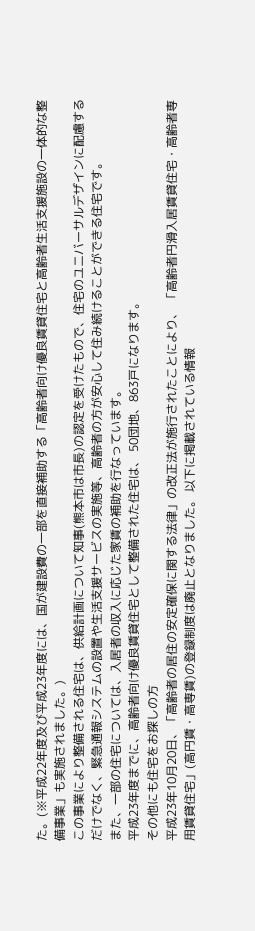た。(※平成22年度及び平成23年度には、国が建設費の一部を直接補助する「高齢者向け優良賃貸住宅と高齢者生活支援施設の一体的な整備事業」も実施されました。)
この事業により整備される住宅は、供給計画について知事(熊本市は市長)の認定を受けたもので、住宅のユニバーサルデザインに配慮するだけでなく、緊急通報システムの設置や生活支援サービスの実施等、高齢者の方が安心して住み続けることができる住宅です。
また、一部の住宅については、入居者の収入に応じた家賃の補助を行なっています。
平成23年度までに、高齢者向け優良賃貸住宅として整備された住宅は、 50団地、863戸になります。
その他にも住宅をお探しの方
平成23年10月20日、「高齢者の居住の安定確保に関する法律」の改正法が施行されたことにより、 「高齢者円滑入居賃貸住宅・高齢者専用賃貸住宅」(高円賃・高専賃)の登録制度は廃止となりました。 以下に掲載されている情報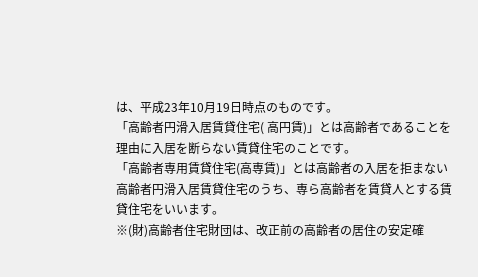は、平成23年10月19日時点のものです。
「高齢者円滑入居賃貸住宅( 高円賃)」とは高齢者であることを理由に入居を断らない賃貸住宅のことです。
「高齢者専用賃貸住宅(高専賃)」とは高齢者の入居を拒まない高齢者円滑入居賃貸住宅のうち、専ら高齢者を賃貸人とする賃貸住宅をいいます。
※(財)高齢者住宅財団は、改正前の高齢者の居住の安定確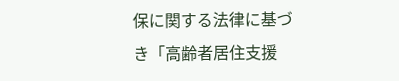保に関する法律に基づき「高齢者居住支援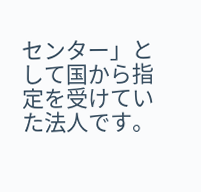センター」として国から指定を受けていた法人です。